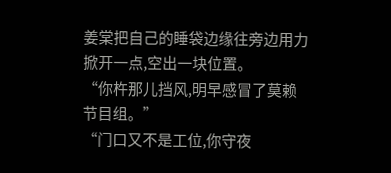姜棠把自己的睡袋边缘往旁边用力掀开一点,空出一块位置。
“你杵那儿挡风,明早感冒了莫赖节目组。”
“门口又不是工位,你守夜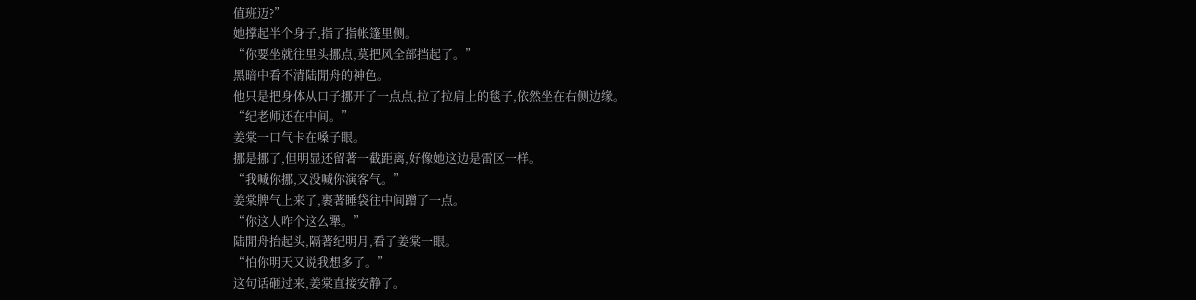值班迈?”
她撑起半个身子,指了指帐篷里侧。
“你要坐就往里头挪点,莫把风全部挡起了。”
黑暗中看不清陆閒舟的神色。
他只是把身体从口子挪开了一点点,拉了拉肩上的毯子,依然坐在右侧边缘。
“纪老师还在中间。”
姜棠一口气卡在嗓子眼。
挪是挪了,但明显还留著一截距离,好像她这边是雷区一样。
“我喊你挪,又没喊你演客气。”
姜棠脾气上来了,裹著睡袋往中间蹭了一点。
“你这人咋个这么犟。”
陆閒舟抬起头,隔著纪明月,看了姜棠一眼。
“怕你明天又说我想多了。”
这句话砸过来,姜棠直接安静了。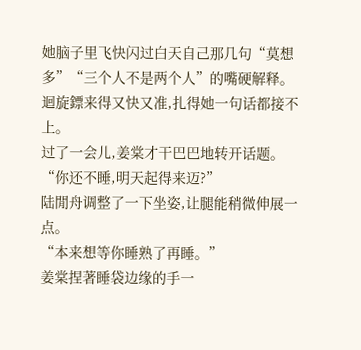她脑子里飞快闪过白天自己那几句“莫想多”“三个人不是两个人”的嘴硬解释。
迴旋鏢来得又快又准,扎得她一句话都接不上。
过了一会儿,姜棠才干巴巴地转开话题。
“你还不睡,明天起得来迈?”
陆閒舟调整了一下坐姿,让腿能稍微伸展一点。
“本来想等你睡熟了再睡。”
姜棠捏著睡袋边缘的手一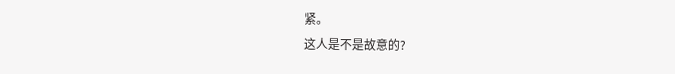紧。
这人是不是故意的?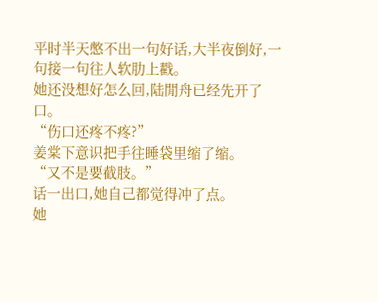平时半天憋不出一句好话,大半夜倒好,一句接一句往人软肋上戳。
她还没想好怎么回,陆閒舟已经先开了口。
“伤口还疼不疼?”
姜棠下意识把手往睡袋里缩了缩。
“又不是要截肢。”
话一出口,她自己都觉得冲了点。
她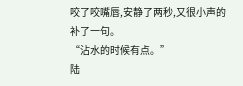咬了咬嘴唇,安静了两秒,又很小声的补了一句。
“沾水的时候有点。”
陆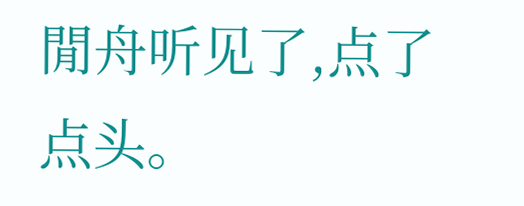閒舟听见了,点了点头。